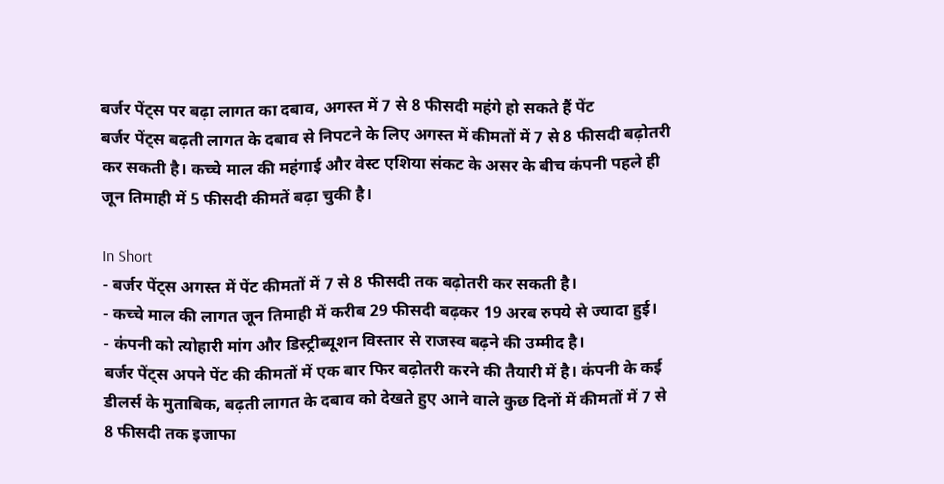बर्जर पेंट्स पर बढ़ा लागत का दबाव, अगस्त में 7 से 8 फीसदी महंगे हो सकते हैं पेंट
बर्जर पेंट्स बढ़ती लागत के दबाव से निपटने के लिए अगस्त में कीमतों में 7 से 8 फीसदी बढ़ोतरी कर सकती है। कच्चे माल की महंगाई और वेस्ट एशिया संकट के असर के बीच कंपनी पहले ही जून तिमाही में 5 फीसदी कीमतें बढ़ा चुकी है।

In Short
- बर्जर पेंट्स अगस्त में पेंट कीमतों में 7 से 8 फीसदी तक बढ़ोतरी कर सकती है।
- कच्चे माल की लागत जून तिमाही में करीब 29 फीसदी बढ़कर 19 अरब रुपये से ज्यादा हुई।
- कंपनी को त्योहारी मांग और डिस्ट्रीब्यूशन विस्तार से राजस्व बढ़ने की उम्मीद है।
बर्जर पेंट्स अपने पेंट की कीमतों में एक बार फिर बढ़ोतरी करने की तैयारी में है। कंपनी के कई डीलर्स के मुताबिक, बढ़ती लागत के दबाव को देखते हुए आने वाले कुछ दिनों में कीमतों में 7 से 8 फीसदी तक इजाफा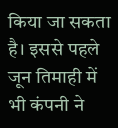किया जा सकता है। इससे पहले जून तिमाही में भी कंपनी ने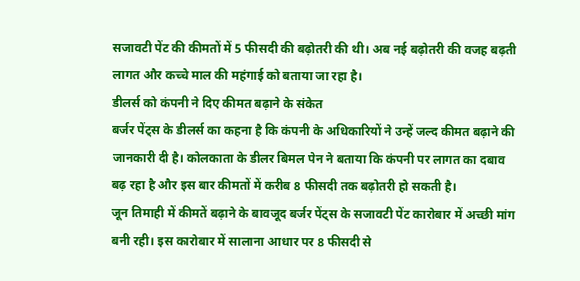सजावटी पेंट की कीमतों में 5 फीसदी की बढ़ोतरी की थी। अब नई बढ़ोतरी की वजह बढ़ती लागत और कच्चे माल की महंगाई को बताया जा रहा है।
डीलर्स को कंपनी ने दिए कीमत बढ़ाने के संकेत
बर्जर पेंट्स के डीलर्स का कहना है कि कंपनी के अधिकारियों ने उन्हें जल्द कीमत बढ़ाने की जानकारी दी है। कोलकाता के डीलर बिमल पेन ने बताया कि कंपनी पर लागत का दबाव बढ़ रहा है और इस बार कीमतों में करीब 8 फीसदी तक बढ़ोतरी हो सकती है।
जून तिमाही में कीमतें बढ़ाने के बावजूद बर्जर पेंट्स के सजावटी पेंट कारोबार में अच्छी मांग बनी रही। इस कारोबार में सालाना आधार पर 8 फीसदी से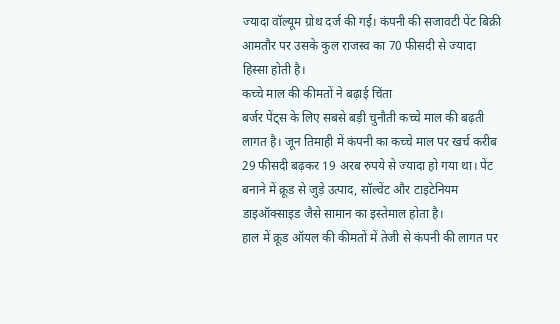ज्यादा वॉल्यूम ग्रोथ दर्ज की गई। कंपनी की सजावटी पेंट बिक्री आमतौर पर उसके कुल राजस्व का 70 फीसदी से ज्यादा हिस्सा होती है।
कच्चे माल की कीमतों ने बढ़ाई चिंता
बर्जर पेंट्स के लिए सबसे बड़ी चुनौती कच्चे माल की बढ़ती लागत है। जून तिमाही में कंपनी का कच्चे माल पर खर्च करीब 29 फीसदी बढ़कर 19 अरब रुपये से ज्यादा हो गया था। पेंट बनाने में क्रूड से जुड़े उत्पाद, सॉल्वेंट और टाइटेनियम डाइऑक्साइड जैसे सामान का इस्तेमाल होता है।
हाल में क्रूड ऑयल की कीमतों में तेजी से कंपनी की लागत पर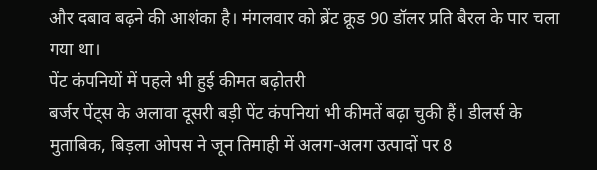और दबाव बढ़ने की आशंका है। मंगलवार को ब्रेंट क्रूड 90 डॉलर प्रति बैरल के पार चला गया था।
पेंट कंपनियों में पहले भी हुई कीमत बढ़ोतरी
बर्जर पेंट्स के अलावा दूसरी बड़ी पेंट कंपनियां भी कीमतें बढ़ा चुकी हैं। डीलर्स के मुताबिक, बिड़ला ओपस ने जून तिमाही में अलग-अलग उत्पादों पर 8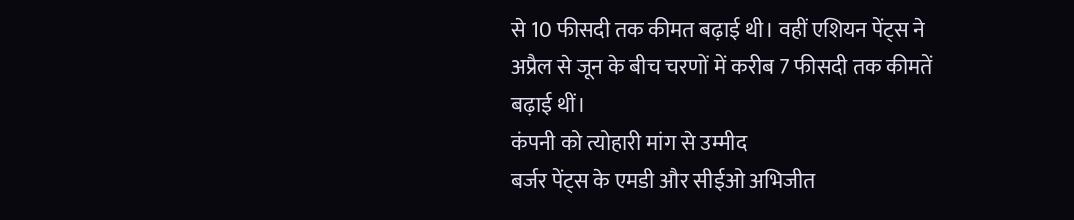से 10 फीसदी तक कीमत बढ़ाई थी। वहीं एशियन पेंट्स ने अप्रैल से जून के बीच चरणों में करीब 7 फीसदी तक कीमतें बढ़ाई थीं।
कंपनी को त्योहारी मांग से उम्मीद
बर्जर पेंट्स के एमडी और सीईओ अभिजीत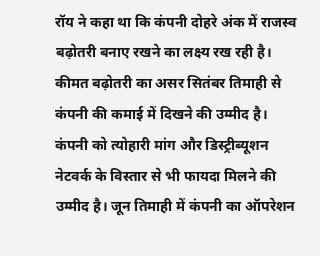रॉय ने कहा था कि कंपनी दोहरे अंक में राजस्व बढ़ोतरी बनाए रखने का लक्ष्य रख रही है। कीमत बढ़ोतरी का असर सितंबर तिमाही से कंपनी की कमाई में दिखने की उम्मीद है।
कंपनी को त्योहारी मांग और डिस्ट्रीब्यूशन नेटवर्क के विस्तार से भी फायदा मिलने की उम्मीद है। जून तिमाही में कंपनी का ऑपरेशन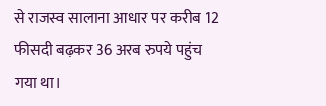से राजस्व सालाना आधार पर करीब 12 फीसदी बढ़कर 36 अरब रुपये पहुंच गया था।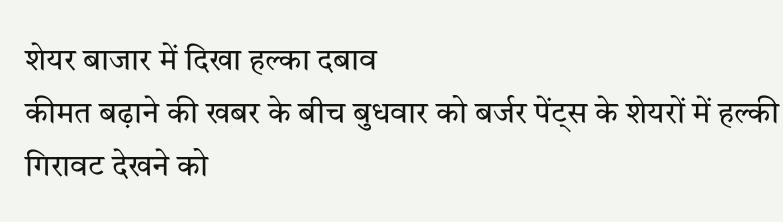शेयर बाजार में दिखा हल्का दबाव
कीमत बढ़ाने की खबर के बीच बुधवार को बर्जर पेंट्स के शेयरों में हल्की गिरावट देखने को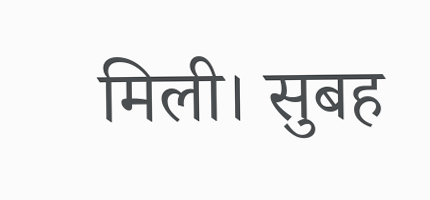मिली। सुबह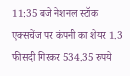11:35 बजे नेशनल स्टॉक एक्सचेंज पर कंपनी का शेयर 1.3 फीसदी गिरकर 534.35 रुपये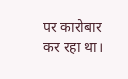पर कारोबार कर रहा था।